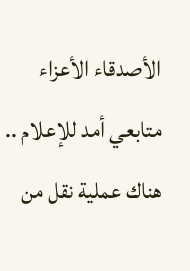الأصدقاء الأعزاء متابعي أمد للإعلام .. هناك عملية نقل من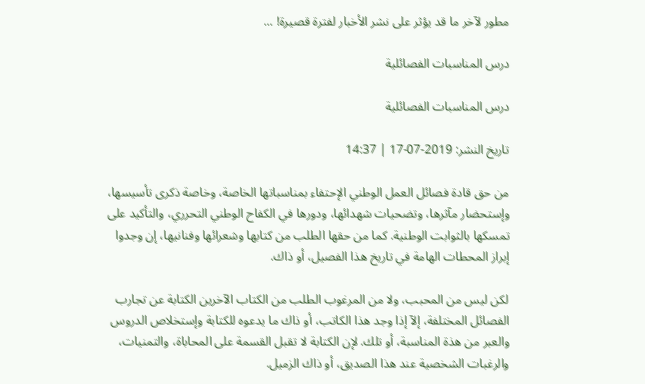مطور لآخر ما قد يؤثر على نشر الأخبار لفترة قصيرة! ...

درس المناسبات الفصائلية

درس المناسبات الفصائلية

تاريخ النشر: 2019-07-17 | 14:37

من حق قادة فصائل العمل الوطني الإحتفاء بمناسباتها الخاصة، وخاصة ذكرى تأسيسها، وإستحضار مآثرها، وتضحيات شهدائها، ودورها في الكفاح الوطني التحرري، والتأكيد على تمسكها بالثوابت الوطنية. كما من حقها الطلب من كتابها وشعرائها وفنانيها، إن وجدوا إبراز المحطات الهامة في تاريخ هذا الفصيل، أو ذاك.

لكن ليس من المحبب، ولا من المرغوب الطلب من الكتاب الآخرين الكتابة عن تجارب الفصائل المختلفة، إلآ إذا وجد هذا الكاتب، أو ذاك ما يدعوه للكتابة وإستخلاص الدروس والعبر من هذة المناسبة، أو تلك. لإن الكتابة لا تقبل القسمة على المحاباة، والتمنيات، والرغبات الشخصية عند هذا الصديق، أو ذاك الزميل.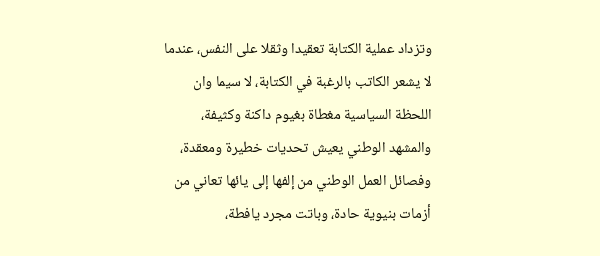وتزداد عملية الكتابة تعقيدا وثقلا على النفس، عندما لا يشعر الكاتب بالرغبة في الكتابة، لا سيما وان اللحظة السياسية مغطاة بغيوم داكنة وكثيفة، والمشهد الوطني يعيش تحديات خطيرة ومعقدة، وفصائل العمل الوطني من إلفها إلى يائها تعاني من أزمات بنيوية حادة، وباتت مجرد يافطة،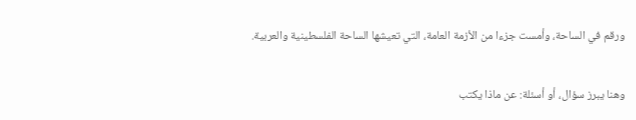ورقم في الساحة، وأمست جزءا من الأزمة العامة، التي تعيشها الساحة الفلسطينية والعربية.

وهنا يبرز سؤال، أو أسئلة: عن ماذا يكتب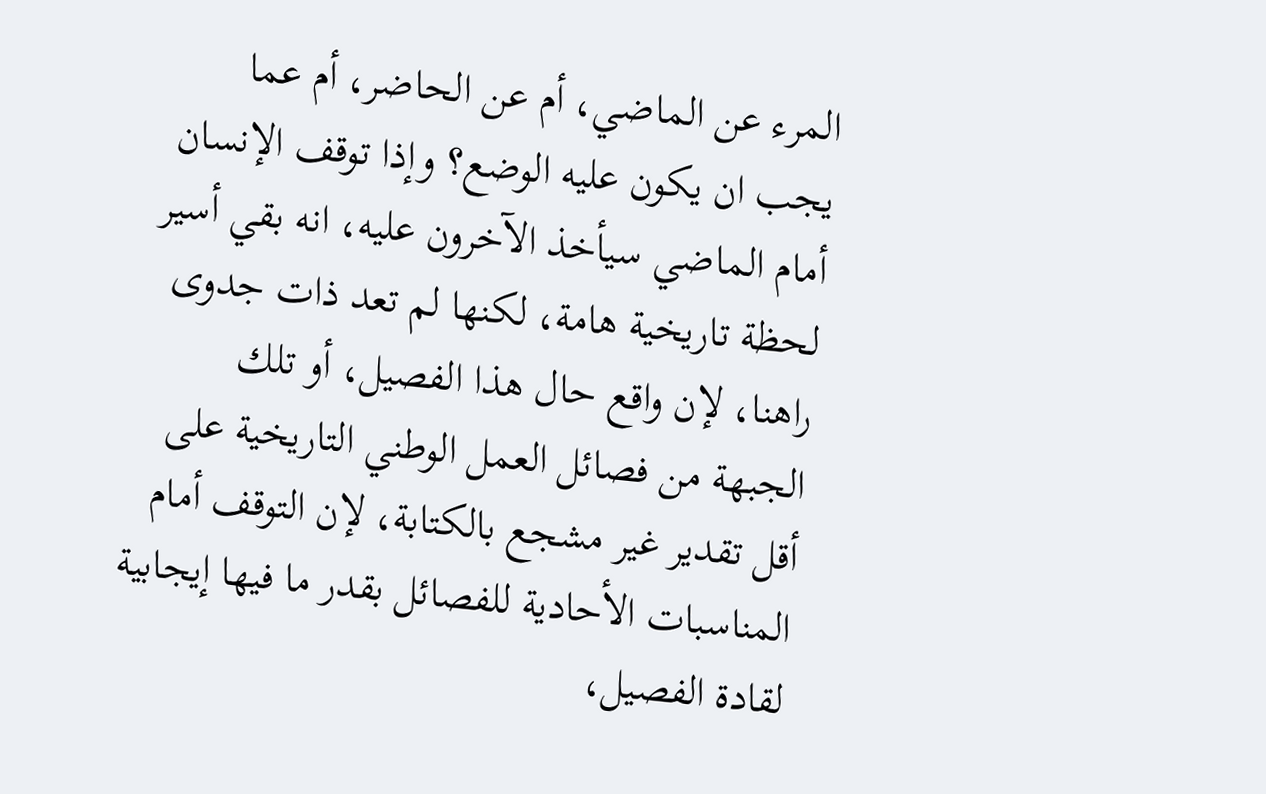المرء عن الماضي، أم عن الحاضر، أم عما يجب ان يكون عليه الوضع؟ وإذا توقف الإنسان أمام الماضي سيأخذ الآخرون عليه، انه بقي أسير لحظة تاريخية هامة، لكنها لم تعد ذات جدوى راهنا، لإن واقع حال هذا الفصيل، أو تلك الجبهة من فصائل العمل الوطني التاريخية على أقل تقدير غير مشجع بالكتابة، لإن التوقف أمام المناسبات الأحادية للفصائل بقدر ما فيها إيجابية لقادة الفصيل،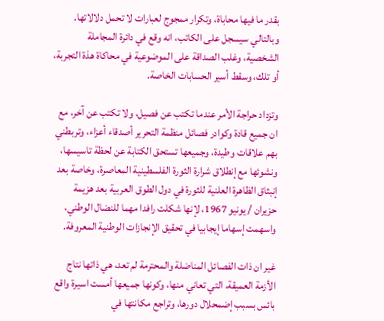بقدر ما فيها محاباة، وتكرار ممجوج لعبارات لا تحمل دلالاتها. وبالتالي سيسجل على الكاتب، انه وقع في دائرة المجاملة الشخصية، وغلب الصداقة على الموضوعية في محاكاة هذة التجربة، أو تلك، وسقط أسير الحسابات الخاصة.

وتزداد حراجة الأمر عندما تكتب عن فصيل، ولا تكتب عن آخر، مع ان جميع قادة وكوادر فصائل منظمة التحرير أصدقاء أعزاء، وتربطني بهم علاقات وطيدة، وجميعها تستحق الكتابة عن لحظة تاسيسها، ونشوئها مع إنطلاق شرارة الثورة الفلسطينية المعاصرة، وخاصة بعد إنبثاق الظاهرة العلنية للثورة في دول الطوق العربية بعد هزيمة حزيران / يونيو 1967، لإنها شكلت رافدا مهما للنضال الوطني، واسهمت إسهاما إيجابيا في تحقيق الإنجازات الوطنية المعروفة.

غير ان ذات الفصائل المناضلة والمحترمة لم تعد، هي ذاتها نتاج الأزمة العميقة، التي تعاني منها، وكونها جميعها أمست اسيرة واقع بائس بسبب إضمحلال دورها، وتراجع مكانتها في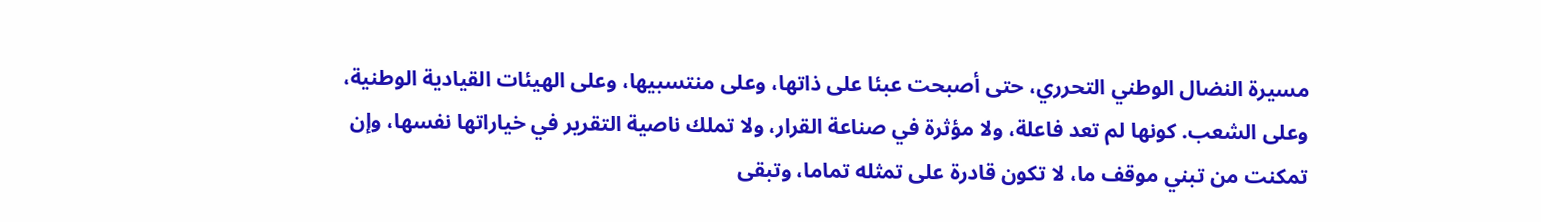مسيرة النضال الوطني التحرري، حتى أصبحت عبئا على ذاتها، وعلى منتسبيها، وعلى الهيئات القيادية الوطنية، وعلى الشعب. كونها لم تعد فاعلة، ولا مؤثرة في صناعة القرار، ولا تملك ناصية التقرير في خياراتها نفسها، وإن تمكنت من تبني موقف ما، لا تكون قادرة على تمثله تماما، وتبقى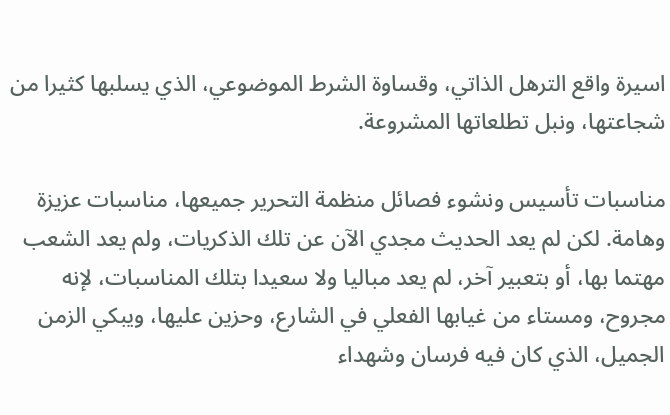اسيرة واقع الترهل الذاتي، وقساوة الشرط الموضوعي، الذي يسلبها كثيرا من شجاعتها، ونبل تطلعاتها المشروعة.

مناسبات تأسيس ونشوء فصائل منظمة التحرير جميعها، مناسبات عزيزة وهامة. لكن لم يعد الحديث مجدي الآن عن تلك الذكريات، ولم يعد الشعب مهتما بها، أو بتعبير آخر، لم يعد مباليا ولا سعيدا بتلك المناسبات، لإنه مجروح، ومستاء من غيابها الفعلي في الشارع، وحزين عليها، ويبكي الزمن الجميل، الذي كان فيه فرسان وشهداء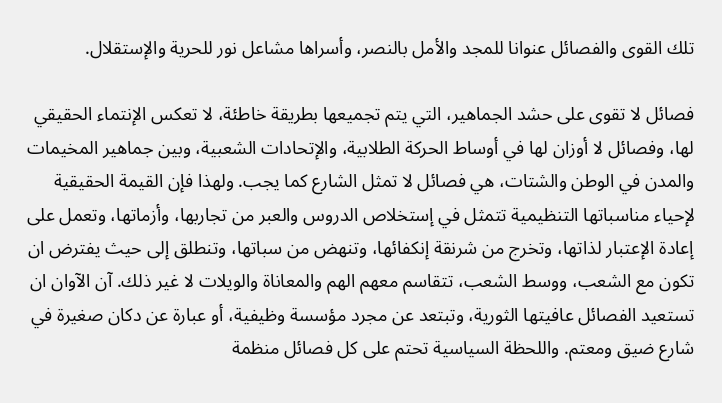تلك القوى والفصائل عنوانا للمجد والأمل بالنصر، وأسراها مشاعل نور للحرية والإستقلال.

فصائل لا تقوى على حشد الجماهير، التي يتم تجميعها بطريقة خاطئة، لا تعكس الإنتماء الحقيقي لها، وفصائل لا أوزان لها في أوساط الحركة الطلابية، والإتحادات الشعبية، وبين جماهير المخيمات والمدن في الوطن والشتات، هي فصائل لا تمثل الشارع كما يجب. ولهذا فإن القيمة الحقيقية لإحياء مناسباتها التنظيمية تتمثل في إستخلاص الدروس والعبر من تجاربها، وأزماتها، وتعمل على إعادة الإعتبار لذاتها، وتخرج من شرنقة إنكفائها، وتنهض من سباتها، وتنطلق إلى حيث يفترض ان تكون مع الشعب، ووسط الشعب، تتقاسم معهم الهم والمعاناة والويلات لا غير ذلك. آن الآوان ان تستعيد الفصائل عافيتها الثورية، وتبتعد عن مجرد مؤسسة وظيفية، أو عبارة عن دكان صغيرة في شارع ضيق ومعتم. واللحظة السياسية تحتم على كل فصائل منظمة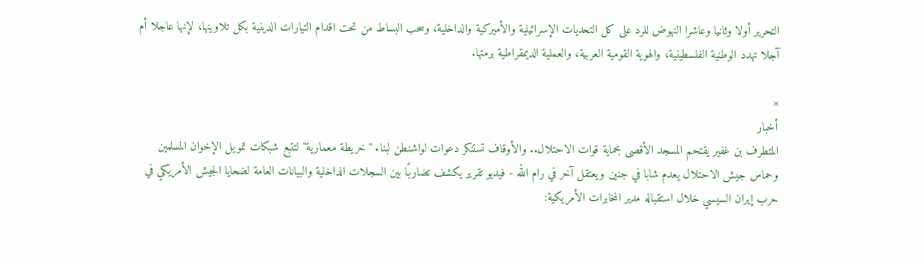التحرير أولا وثانيا وعاشرا النهوض للرد على كل التحديات الإسرائيلية والأميركية والداخلية، وسحب البساط من تحت اقدام التيارات الدينية بكل تلاوينها، لإنها عاجلا أم آجلا تهدد الوطنية الفلسطينية، والهوية القومية العربية، والعملية الديمقراطية برمتها.

×
أخبار
المتطرف بن غفير يقتحم المسجد الأقصى بحماية قوات الاحتلال.. والأوقاف تستنكر دعوات لواشنطن لبناء "خريطة معمارية" لتتبع شبكات تمويل الإخوان المسلمين وحماس جيش الاحتلال يعدم شابا في جنين ويعتقل آخر في رام الله - فيديو تقرير يكشف تضاربًا بين السجلات الداخلية والبيانات العامة لضحايا الجيش الأمريكي في حرب إيران السيسي خلال استقباله مدير المخابرات الأمريكية: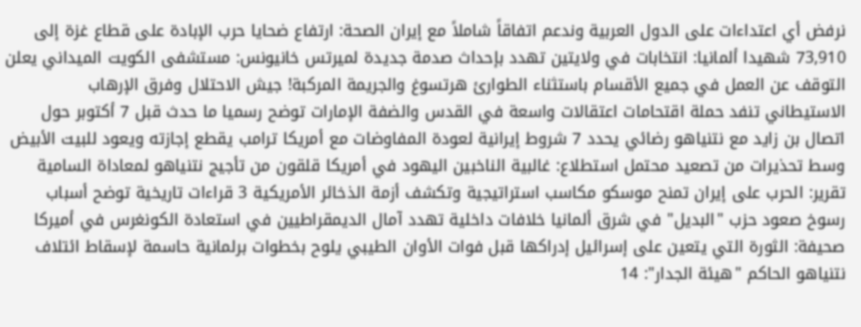نرفض أي اعتداءات على الدول العربية وندعم اتفاقاً شاملاً مع إيران الصحة: ارتفاع ضحايا حرب الإبادة على قطاع غزة إلى 73,910 شهيدا ألمانيا: انتخابات في ولايتين تهدد بإحداث صدمة جديدة لميرتس خانيونس: مستشفى الكويت الميداني يعلن التوقف عن العمل في جميع الأقسام باستثناء الطوارئ هرتسوغ والجريمة المركبة! جيش الاحتلال وفرق الإرهاب الاستيطاني تنفد حملة اقتحامات اعتقالات واسعة في القدس والضفة الإمارات توضح رسميا ما حدث قبل 7 أكتوبر حول اتصال بن زايد مع نتنياهو رضائي يحدد 7 شروط إيرانية لعودة المفاوضات مع أمريكا ترامب يقطع إجازته ويعود للبيت الأبيض وسط تحذيرات من تصعيد محتمل استطلاع: غالبية الناخبين اليهود في أمريكا قلقون من تأجيج نتنياهو لمعاداة السامية تقرير: الحرب على إيران تمنح موسكو مكاسب استراتيجية وتكشف أزمة الذخائر الأمريكية 3 قراءات تاريخية توضح أسباب رسوخ صعود حزب "البديل" في شرق ألمانيا خلافات داخلية تهدد آمال الديمقراطيين في استعادة الكونغرس في أميركا صحيفة: الثورة التي يتعين على إسرائيل إدراكها قبل فوات الأوان الطيبي يلوح بخطوات برلمانية حاسمة لإسقاط ائتلاف نتنياهو الحاكم "هيئة الجدار": 14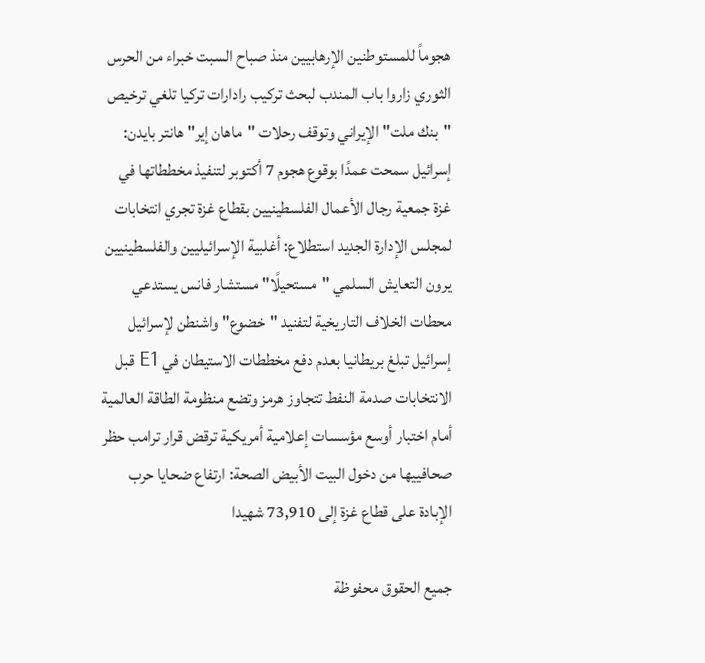هجوماً للمستوطنين الإرهابيين منذ صباح السبت خبراء من الحرس الثوري زاروا باب المندب لبحث تركيب رادارات تركيا تلغي ترخيص "بنك ملت" الإيراني وتوقف رحلات "ماهان إير" هانتر بايدن: إسرائيل سمحت عمدًا بوقوع هجوم 7 أكتوبر لتنفيذ مخططاتها في غزة جمعية رجال الأعمال الفلسطينيين بقطاع غزة تجري انتخابات لمجلس الإدارة الجديد استطلاع: أغلبية الإسرائيليين والفلسطينيين يرون التعايش السلمي "مستحيلًا" مستشار فانس يستدعي محطات الخلاف التاريخية لتفنيد "خضوع" واشنطن لإسرائيل إسرائيل تبلغ بريطانيا بعدم دفع مخططات الاستيطان في E1 قبل الانتخابات صدمة النفط تتجاوز هرمز وتضع منظومة الطاقة العالمية أمام اختبار أوسع مؤسسات إعلامية أمريكية ترقض قرار ترامب حظر صحافييها من دخول البيت الأبيض الصحة: ارتفاع ضحايا حرب الإبادة على قطاع غزة إلى 73,910 شهيدا

جميع الحقوق محفوظة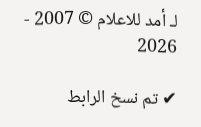لـ أمد للاعلام © 2007 - 2026

✔ تم نسخ الرابط